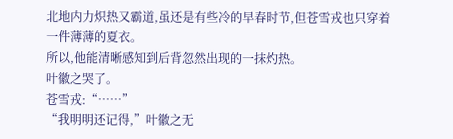北地内力炽热又霸道,虽还是有些冷的早春时节,但苍雪戎也只穿着一件薄薄的夏衣。
所以,他能清晰感知到后背忽然出现的一抹灼热。
叶徽之哭了。
苍雪戎:“……”
“我明明还记得,”叶徽之无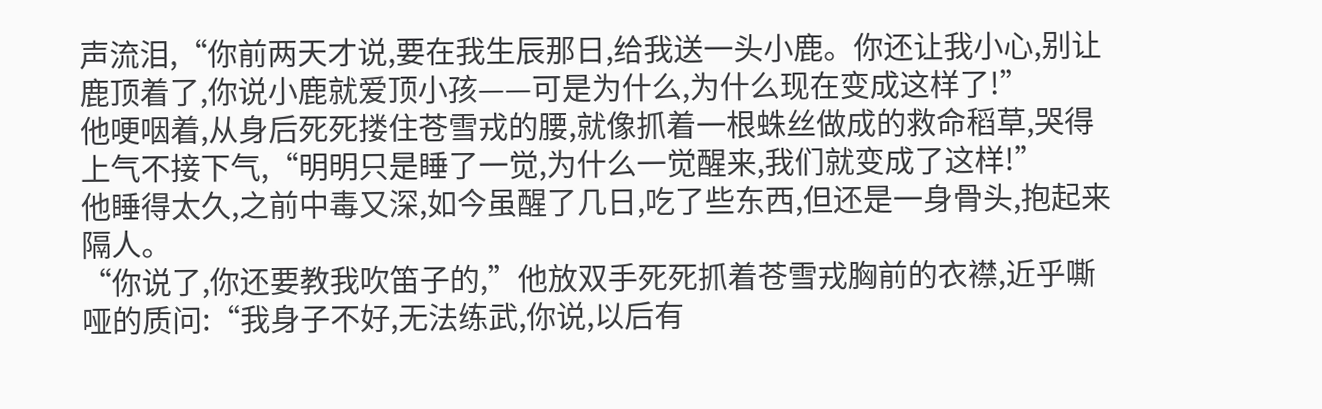声流泪,“你前两天才说,要在我生辰那日,给我送一头小鹿。你还让我小心,别让鹿顶着了,你说小鹿就爱顶小孩——可是为什么,为什么现在变成这样了!”
他哽咽着,从身后死死搂住苍雪戎的腰,就像抓着一根蛛丝做成的救命稻草,哭得上气不接下气,“明明只是睡了一觉,为什么一觉醒来,我们就变成了这样!”
他睡得太久,之前中毒又深,如今虽醒了几日,吃了些东西,但还是一身骨头,抱起来隔人。
“你说了,你还要教我吹笛子的,”他放双手死死抓着苍雪戎胸前的衣襟,近乎嘶哑的质问:“我身子不好,无法练武,你说,以后有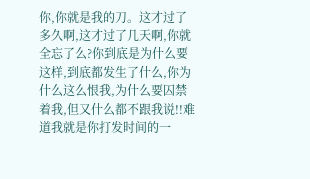你,你就是我的刀。这才过了多久啊,这才过了几天啊,你就全忘了么?你到底是为什么要这样,到底都发生了什么,你为什么这么恨我,为什么要囚禁着我,但又什么都不跟我说!!难道我就是你打发时间的一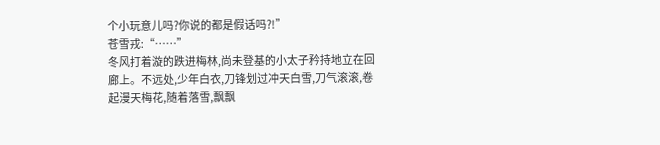个小玩意儿吗?你说的都是假话吗?!”
苍雪戎:“……”
冬风打着漩的跌进梅林,尚未登基的小太子矜持地立在回廊上。不远处,少年白衣,刀锋划过冲天白雪,刀气滚滚,卷起漫天梅花,随着落雪,飘飘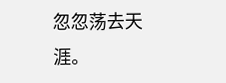忽忽荡去天涯。